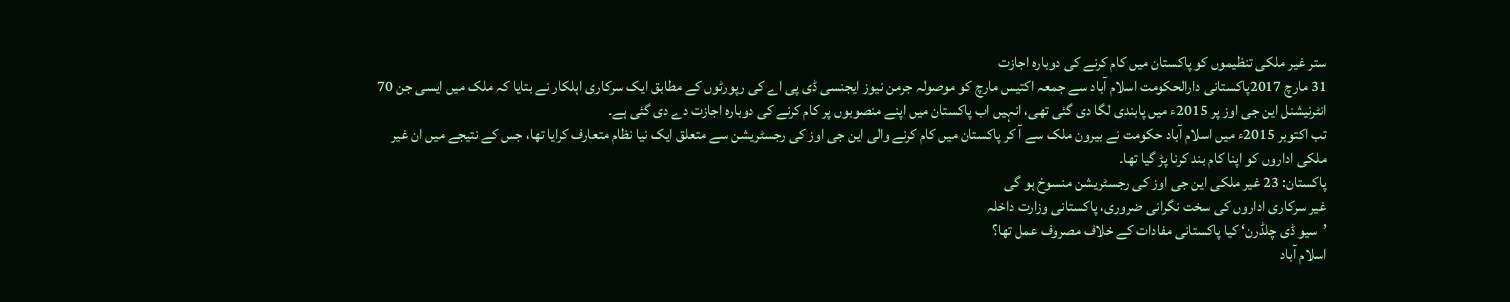ستر غیر ملکی تنظیموں کو پاکستان میں کام کرنے کی دوبارہ اجازت
31 مارچ 2017پاکستانی دارالحکومت اسلام آباد سے جمعہ اکتیس مارچ کو موصولہ جرمن نیوز ایجنسی ڈی پی اے کی رپورٹوں کے مطابق ایک سرکاری اہلکار نے بتایا کہ ملک میں ایسی جن 70 انٹرنیشنل این جی اوز پر 2015ء میں پابندی لگا دی گئی تھی، انہیں اب پاکستان میں اپنے منصوبوں پر کام کرنے کی دوبارہ اجازت دے دی گئی ہے۔
تب اکتوبر 2015ء میں اسلام آباد حکومت نے بیرون ملک سے آ کر پاکستان میں کام کرنے والی این جی اوز کی رجسٹریشن سے متعلق ایک نیا نظام متعارف کرایا تھا، جس کے نتیجے میں ان غیر ملکی اداروں کو اپنا کام بند کرنا پڑ گیا تھا۔
پاکستان: 23 غیر ملکی این جی اوز کی رجسٹریشن منسوخ ہو گی
غیر سرکاری اداروں کی سخت نگرانی ضروری، پاکستانی وزارت داخلہ
’سیو ڈی چلڈرن‘ کیا پاکستانی مفادات کے خلاف مصروف عمل تھا؟
اسلام آباد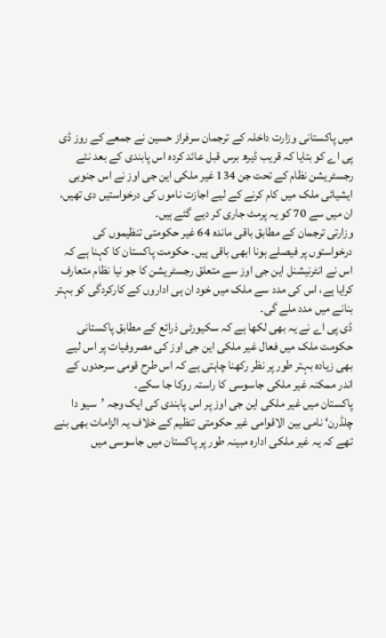میں پاکستانی وزارت داخلہ کے ترجمان سرفراز حسین نے جمعے کے روز ڈی پی اے کو بتایا کہ قریب ڈیرھ برس قبل عائد کردہ اس پابندی کے بعد نئے رجسٹریشن نظام کے تحت جن 134 غیر ملکی این جی اوز نے اس جنوبی ایشیائی ملک میں کام کرنے کے لیے اجازت ناموں کی درخواستیں دی تھیں، ان میں سے 70 کو یہ پرمٹ جاری کر دیے گئے ہیں۔
وزارتی ترجمان کے مطابق باقی ماندہ 64 غیر حکومتی تنظیموں کی درخواستوں پر فیصلے ہونا ابھی باقی ہیں۔ حکومت پاکستان کا کہنا ہے کہ اس نے انٹرنیشنل این جی اوز سے متعلق رجسٹریشن کا جو نیا نظام متعارف کرایا ہے، اس کی مدد سے ملک میں خود ان ہی اداروں کے کارکردگی کو بہتر بنانے میں مدد ملے گی۔
ڈی پی اے نے یہ بھی لکھا ہے کہ سکیورٹی ذرائع کے مطابق پاکستانی حکومت ملک میں فعال غیر ملکی این جی اوز کی مصروفیات پر اس لیے بھی زیادہ بہتر طور پر نظر رکھنا چاہتی ہے کہ اس طرح قومی سرحدوں کے اندر ممکنہ غیر ملکی جاسوسی کا راستہ روکا جا سکے۔
پاکستان میں غیر ملکی این جی اوز پر اس پابندی کی ایک وجہ ’سیو دا چلڈرن‘ نامی بین الاقوامی غیر حکومتی تنظیم کے خلاف یہ الزامات بھی بنے تھے کہ یہ غیر ملکی ادارہ مبینہ طور پر پاکستان میں جاسوسی میں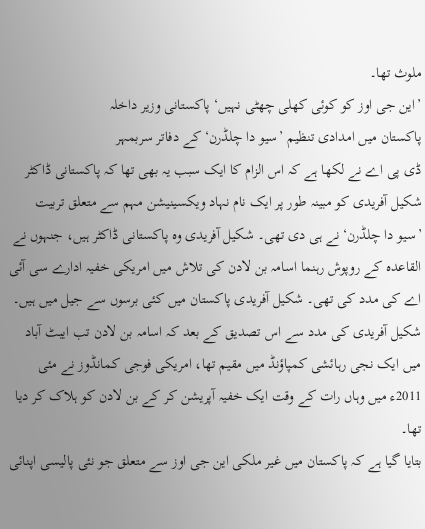ملوث تھا۔
’این جی اوز کو کوئی کھلی چھٹی نہیں‘ پاکستانی وزیر داخلہ
پاکستان میں امدادی تنظیم ’سیو دا چلڈرن‘ کے دفاتر سربمہر
ڈی پی اے نے لکھا ہے کہ اس الزام کا ایک سبب یہ بھی تھا کہ پاکستانی ڈاکٹر شکیل آفریدی کو مبینہ طور پر ایک نام نہاد ویکسینیشن مہم سے متعلق تربیت ’سیو دا چلڈرن‘ نے ہی دی تھی۔ شکیل آفریدی وہ پاکستانی ڈاکٹر ہیں، جنہوں نے القاعدہ کے روپوش رہنما اسامہ بن لادن کی تلاش میں امریکی خفیہ ادارے سی آئی اے کی مدد کی تھی۔ شکیل آفریدی پاکستان میں کئی برسوں سے جیل میں ہیں۔
شکیل آفریدی کی مدد سے اس تصدیق کے بعد کہ اسامہ بن لادن تب ایبٹ آباد میں ایک نجی رہائشی کمپاؤنڈ میں مقیم تھا، امریکی فوجی کمانڈوز نے مئی 2011ء میں وہاں رات کے وقت ایک خفیہ آپریشن کر کے بن لادن کو ہلاک کر دیا تھا۔
بتایا گیا ہے کہ پاکستان میں غیر ملکی این جی اوز سے متعلق جو نئی پالیسی اپنائی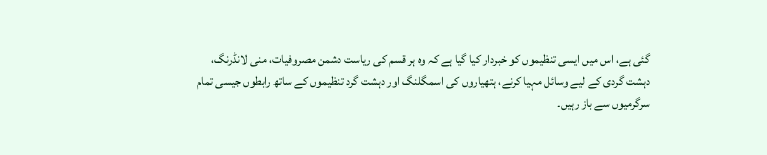گئی ہے، اس میں ایسی تنظیموں کو خبردار کیا گیا ہے کہ وہ ہر قسم کی ریاست دشمن مصروفیات، منی لانڈرنگ، دہشت گردی کے لیے وسائل مہیا کرنے، ہتھیاروں کی اسمگلنگ اور دہشت گرد تنظیموں کے ساتھ رابطوں جیسی تمام سرگرمیوں سے باز رہیں۔